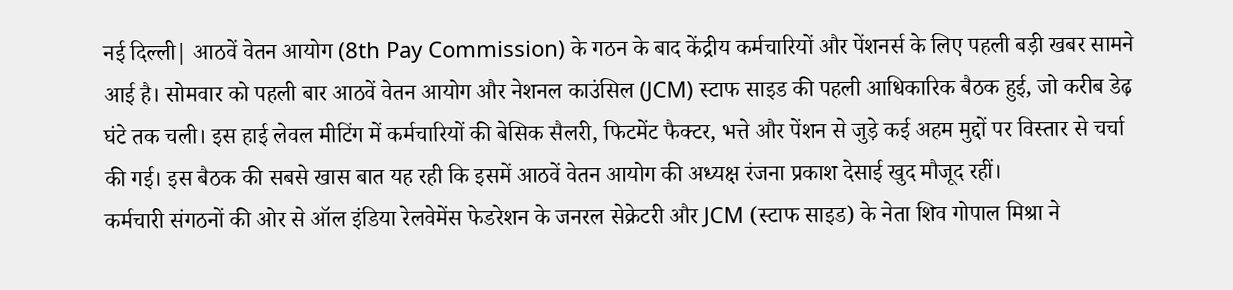नई दिल्ली| आठवें वेतन आयोग (8th Pay Commission) के गठन के बाद केंद्रीय कर्मचारियों और पेंशनर्स के लिए पहली बड़ी खबर सामने आई है। सोमवार को पहली बार आठवें वेतन आयोग और नेशनल काउंसिल (JCM) स्टाफ साइड की पहली आधिकारिक बैठक हुई, जो करीब डेढ़ घंटे तक चली। इस हाई लेवल मीटिंग में कर्मचारियों की बेसिक सैलरी, फिटमेंट फैक्टर, भत्ते और पेंशन से जुड़े कई अहम मुद्दों पर विस्तार से चर्चा की गई। इस बैठक की सबसे खास बात यह रही कि इसमें आठवें वेतन आयोग की अध्यक्ष रंजना प्रकाश देसाई खुद मौजूद रहीं।
कर्मचारी संगठनों की ओर से ऑल इंडिया रेलवेमेंस फेडरेशन के जनरल सेक्रेटरी और JCM (स्टाफ साइड) के नेता शिव गोपाल मिश्रा ने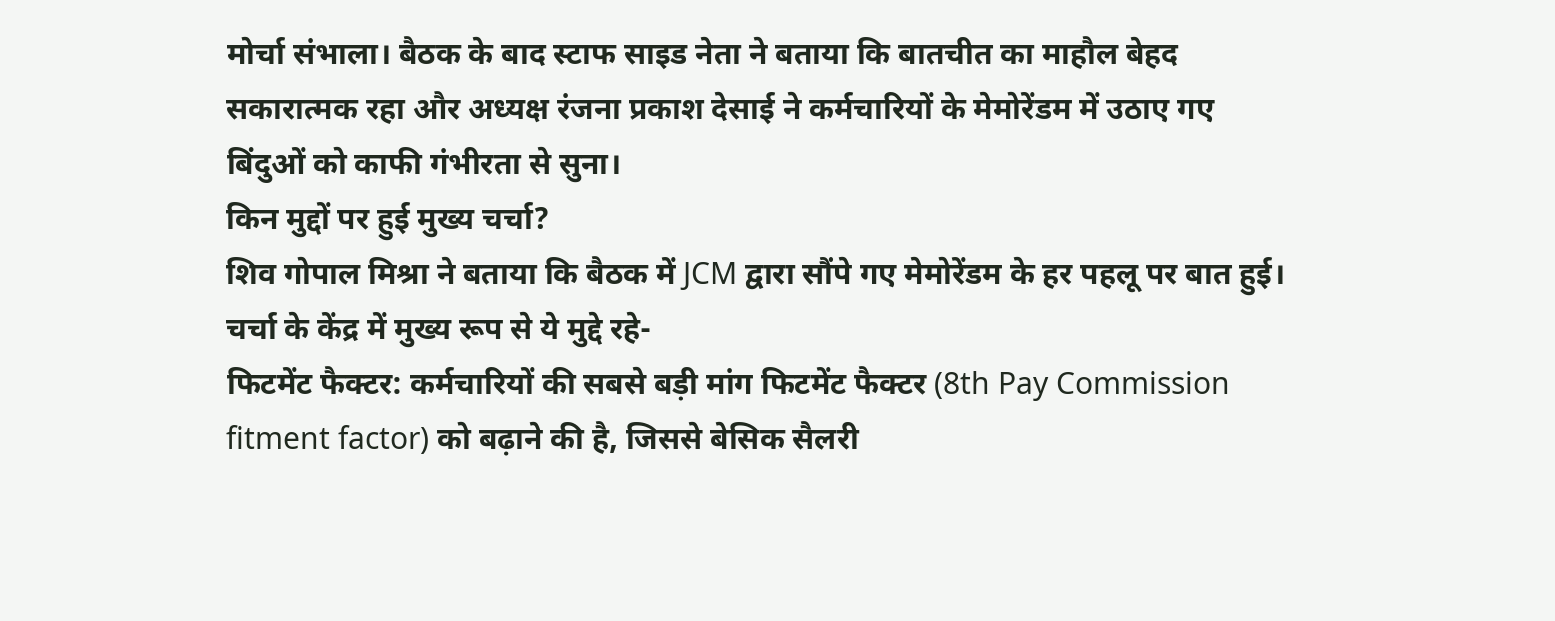मोर्चा संभाला। बैठक के बाद स्टाफ साइड नेता ने बताया कि बातचीत का माहौल बेहद सकारात्मक रहा और अध्यक्ष रंजना प्रकाश देसाई ने कर्मचारियों के मेमोरेंडम में उठाए गए बिंदुओं को काफी गंभीरता से सुना।
किन मुद्दों पर हुई मुख्य चर्चा?
शिव गोपाल मिश्रा ने बताया कि बैठक में JCM द्वारा सौंपे गए मेमोरेंडम के हर पहलू पर बात हुई। चर्चा के केंद्र में मुख्य रूप से ये मुद्दे रहे-
फिटमेंट फैक्टर: कर्मचारियों की सबसे बड़ी मांग फिटमेंट फैक्टर (8th Pay Commission fitment factor) को बढ़ाने की है, जिससे बेसिक सैलरी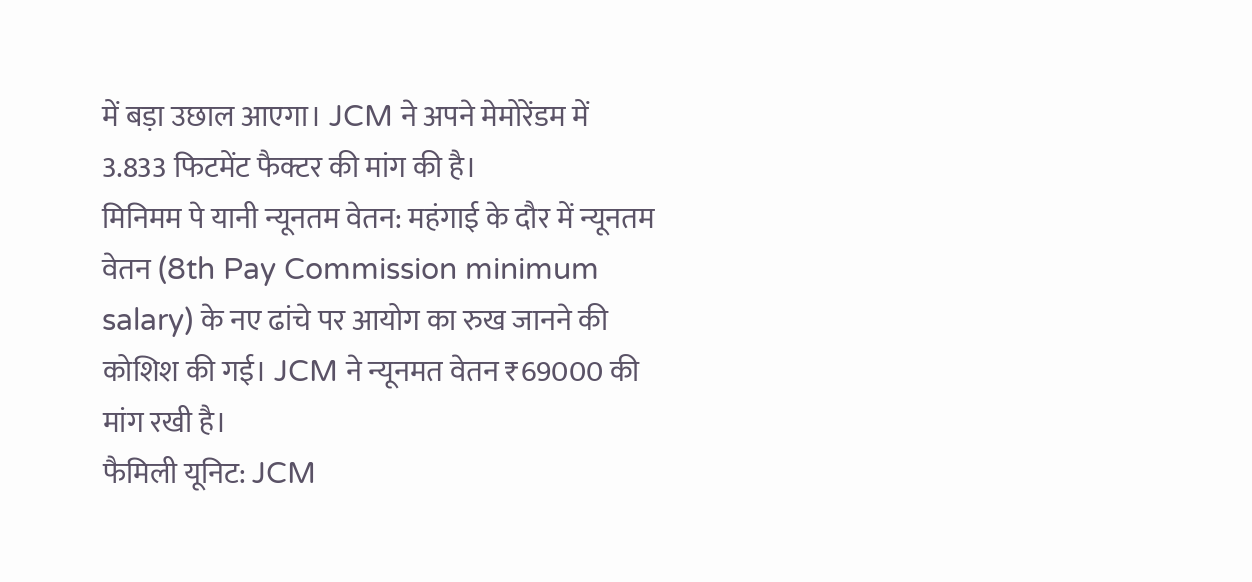में बड़ा उछाल आएगा। JCM ने अपने मेमोरेंडम में 3.833 फिटमेंट फैक्टर की मांग की है।
मिनिमम पे यानी न्यूनतम वेतन: महंगाई के दौर में न्यूनतम वेतन (8th Pay Commission minimum salary) के नए ढांचे पर आयोग का रुख जानने की कोशिश की गई। JCM ने न्यूनमत वेतन ₹69000 की मांग रखी है।
फैमिली यूनिट: JCM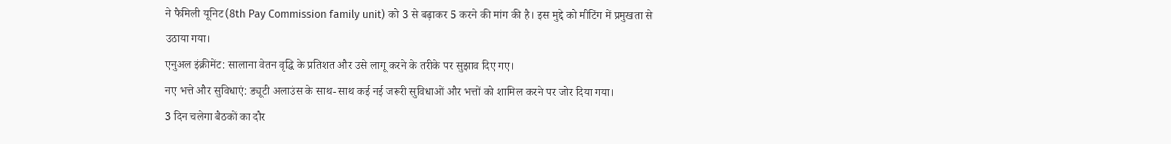ने फैमिली यूनिट (8th Pay Commission family unit) को 3 से बढ़ाकर 5 करने की मांग की है। इस मुद्दे को मीटिंग में प्रमुखता से उठाया गया।
एनुअल इंक्रीमेंट: सालाना वेतन वृद्धि के प्रतिशत और उसे लागू करने के तरीके पर सुझाव दिए गए।
नए भत्ते और सुविधाएं: ड्यूटी अलाउंस के साथ-साथ कई नई जरूरी सुविधाओं और भत्तों को शामिल करने पर जोर दिया गया।
3 दिन चलेगा बैठकों का दौर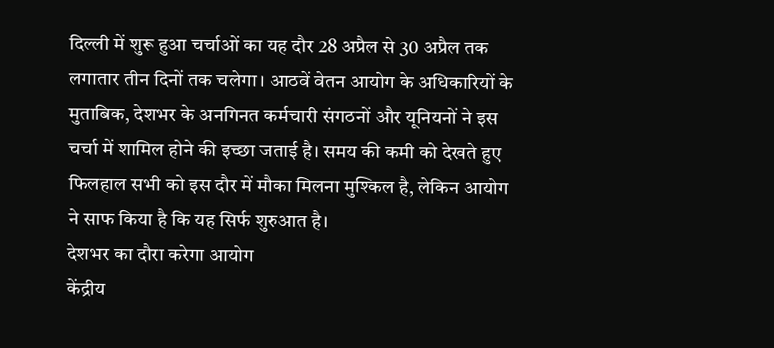दिल्ली में शुरू हुआ चर्चाओं का यह दौर 28 अप्रैल से 30 अप्रैल तक लगातार तीन दिनों तक चलेगा। आठवें वेतन आयोग के अधिकारियों के मुताबिक, देशभर के अनगिनत कर्मचारी संगठनों और यूनियनों ने इस चर्चा में शामिल होने की इच्छा जताई है। समय की कमी को देखते हुए फिलहाल सभी को इस दौर में मौका मिलना मुश्किल है, लेकिन आयोग ने साफ किया है कि यह सिर्फ शुरुआत है।
देशभर का दौरा करेगा आयोग
केंद्रीय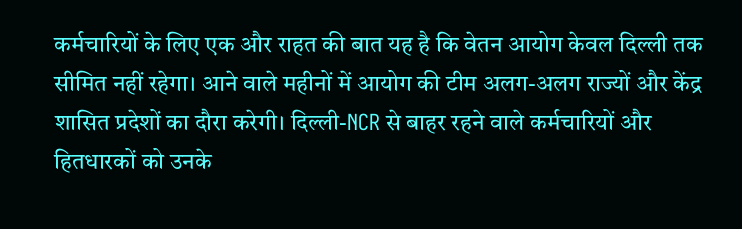कर्मचारियों के लिए एक और राहत की बात यह है कि वेतन आयोग केवल दिल्ली तक सीमित नहीं रहेगा। आने वाले महीनों में आयोग की टीम अलग-अलग राज्यों और केंद्र शासित प्रदेशों का दौरा करेगी। दिल्ली-NCR से बाहर रहने वाले कर्मचारियों और हितधारकों को उनके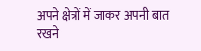अपने क्षेत्रों में जाकर अपनी बात रखने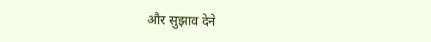और सुझाव देने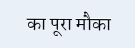का पूरा मौका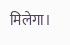मिलेगा।